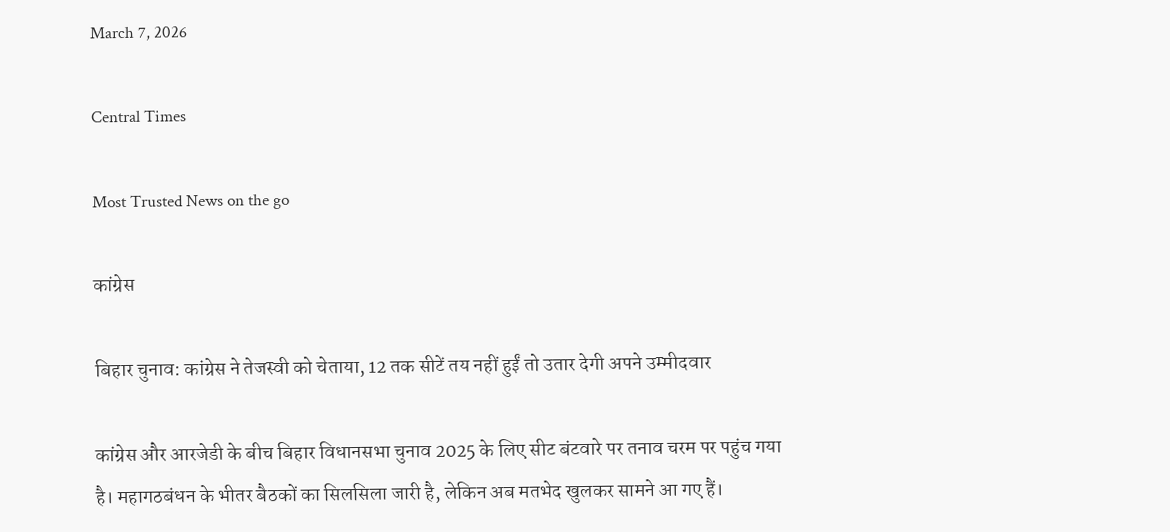March 7, 2026

Central Times

Most Trusted News on the go

कांग्रेस

बिहार चुनाव: कांग्रेस ने तेजस्वी को चेताया, 12 तक सीटें तय नहीं हुईं तो उतार देगी अपने उम्मीदवार

कांग्रेस और आरजेडी के बीच बिहार विधानसभा चुनाव 2025 के लिए सीट बंटवारे पर तनाव चरम पर पहुंच गया है। महागठबंधन के भीतर बैठकों का सिलसिला जारी है, लेकिन अब मतभेद खुलकर सामने आ गए हैं।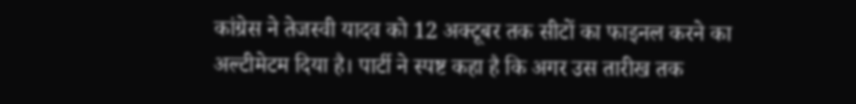कांग्रेस ने तेजस्वी यादव को 12 अक्टूबर तक सीटों का फाइनल करने का अल्टीमेटम दिया है। पार्टी ने स्पष्ट कहा है कि अगर उस तारीख तक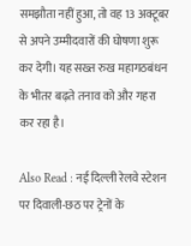समझौता नहीं हुआ, तो वह 13 अक्टूबर से अपने उम्मीदवारों की घोषणा शुरू कर देगी। यह सख्त रुख महागठबंधन के भीतर बढ़ते तनाव को और गहरा कर रहा है।

Also Read : नई दिल्ली रेलवे स्टेशन पर दिवाली-छठ पर ट्रेनों के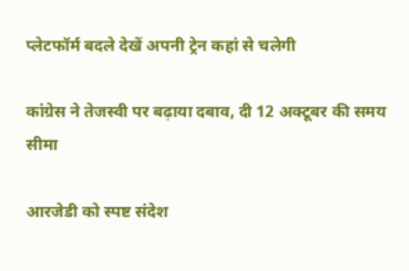प्लेटफॉर्म बदले देखें अपनी ट्रेन कहां से चलेगी

कांग्रेस ने तेजस्वी पर बढ़ाया दबाव, दी 12 अक्टूबर की समय सीमा

आरजेडी को स्पष्ट संदेश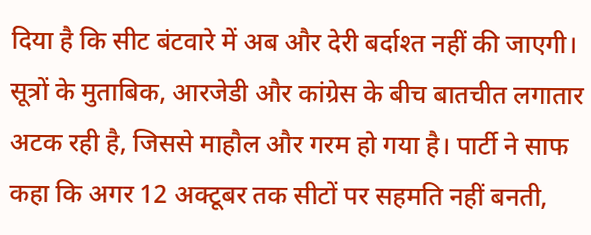दिया है कि सीट बंटवारे में अब और देरी बर्दाश्त नहीं की जाएगी। सूत्रों के मुताबिक, आरजेडी और कांग्रेस के बीच बातचीत लगातार अटक रही है, जिससे माहौल और गरम हो गया है। पार्टी ने साफ कहा कि अगर 12 अक्टूबर तक सीटों पर सहमति नहीं बनती,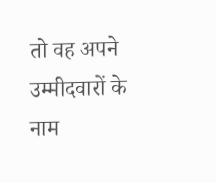तो वह अपने उम्मीदवारों के नाम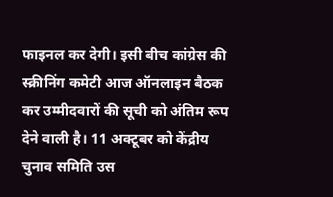फाइनल कर देगी। इसी बीच कांग्रेस की स्क्रीनिंग कमेटी आज ऑनलाइन बैठक कर उम्मीदवारों की सूची को अंतिम रूप देने वाली है। 11 अक्टूबर को केंद्रीय चुनाव समिति उस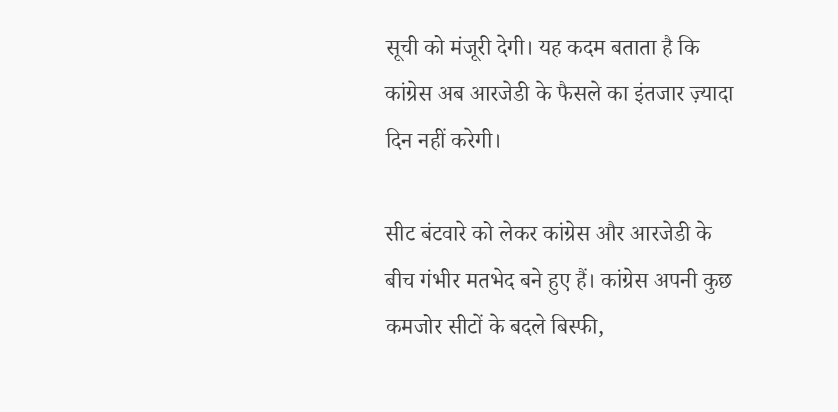सूची को मंजूरी देगी। यह कदम बताता है कि कांग्रेस अब आरजेडी के फैसले का इंतजार ज़्यादा दिन नहीं करेगी।

सीट बंटवारे को लेकर कांग्रेस और आरजेडी के बीच गंभीर मतभेद बने हुए हैं। कांग्रेस अपनी कुछ कमजोर सीटों के बदले बिस्फी,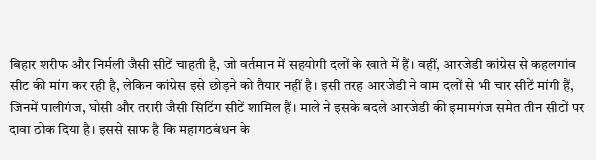बिहार शरीफ और निर्मली जैसी सीटें चाहती है, जो वर्तमान में सहयोगी दलों के खाते में हैं। वहीं, आरजेडी कांग्रेस से कहलगांव सीट की मांग कर रही है, लेकिन कांग्रेस इसे छोड़ने को तैयार नहीं है। इसी तरह आरजेडी ने वाम दलों से भी चार सीटें मांगी हैं, जिनमें पालीगंज, घोसी और तरारी जैसी सिटिंग सीटें शामिल हैं। माले ने इसके बदले आरजेडी की इमामगंज समेत तीन सीटों पर दावा ठोक दिया है। इससे साफ है कि महागठबंधन के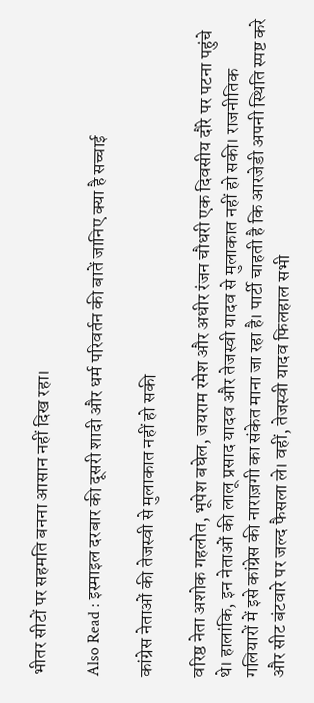भीतर सीटों पर सहमति बनना आसान नहीं दिख रहा।

Also Read : इस्माइल दरबार की दूसरी शादी और धर्म परिवर्तन की बातें जानिए क्या है सच्चाई

कांग्रेस नेताओं की तेजस्वी से मुलाकात नहीं हो सकी

वरिष्ठ नेता अशोक गहलोत, भूपेश बघेल, जयराम रमेश और अधीर रंजन चौधरी एक दिवसीय दौरे पर पटना पहुंचे थे। हालांकि, इन नेताओं की लालू प्रसाद यादव और तेजस्वी यादव से मुलाकात नहीं हो सकी। राजनीतिक गलियारों में इसे कांग्रेस की नाराज़गी का संकेत माना जा रहा है। पार्टी चाहती है कि आरजेडी अपनी स्थिति स्पष्ट करे और सीट बंटवारे पर जल्द फैसला ले। वहीं, तेजस्वी यादव फिलहाल सभी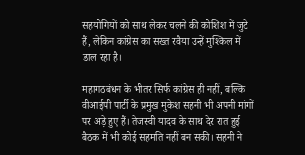सहयोगियों को साथ लेकर चलने की कोशिश में जुटे हैं, लेकिन कांग्रेस का सख्त रवैया उन्हें मुश्किल में डाल रहा है।

महागठबंधन के भीतर सिर्फ कांग्रेस ही नहीं, बल्कि वीआईपी पार्टी के प्रमुख मुकेश सहनी भी अपनी मांगों पर अड़े हुए हैं। तेजस्वी यादव के साथ देर रात हुई बैठक में भी कोई सहमति नहीं बन सकी। सहनी ने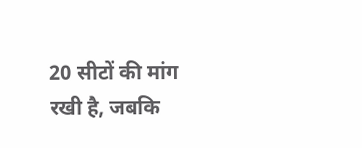20 सीटों की मांग रखी है, जबकि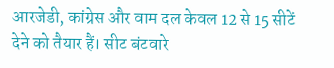आरजेडी, कांग्रेस और वाम दल केवल 12 से 15 सीटें देने को तैयार हैं। सीट बंटवारे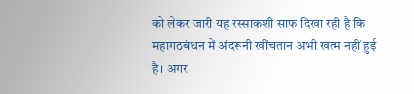को लेकर जारी यह रस्साकशी साफ दिखा रही है कि महागठबंधन में अंदरूनी खींचतान अभी खत्म नहीं हुई है। अगर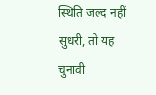स्थिति जल्द नहीं सुधरी, तो यह चुनावी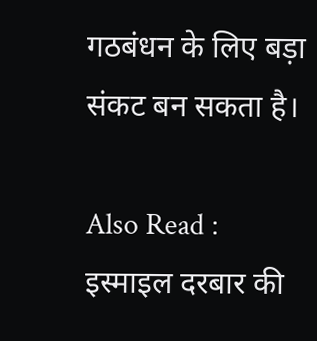गठबंधन के लिए बड़ा संकट बन सकता है।

Also Read : इस्माइल दरबार की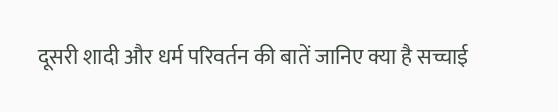दूसरी शादी और धर्म परिवर्तन की बातें जानिए क्या है सच्चाई